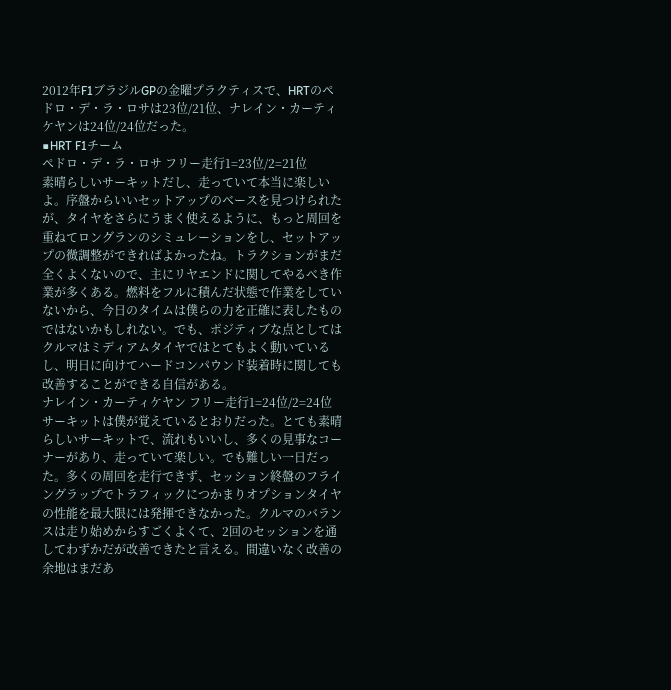2012年F1ブラジルGPの金曜プラクティスで、HRTのペドロ・デ・ラ・ロサは23位/21位、ナレイン・カーティケヤンは24位/24位だった。
■HRT F1チーム
ペドロ・デ・ラ・ロサ フリー走行1=23位/2=21位
素晴らしいサーキットだし、走っていて本当に楽しいよ。序盤からいいセットアップのベースを見つけられたが、タイヤをさらにうまく使えるように、もっと周回を重ねてロングランのシミュレーションをし、セットアップの微調整ができればよかったね。トラクションがまだ全くよくないので、主にリヤエンドに関してやるべき作業が多くある。燃料をフルに積んだ状態で作業をしていないから、今日のタイムは僕らの力を正確に表したものではないかもしれない。でも、ポジティブな点としてはクルマはミディアムタイヤではとてもよく動いているし、明日に向けてハードコンパウンド装着時に関しても改善することができる自信がある。
ナレイン・カーティケヤン フリー走行1=24位/2=24位
サーキットは僕が覚えているとおりだった。とても素晴らしいサーキットで、流れもいいし、多くの見事なコーナーがあり、走っていて楽しい。でも難しい一日だった。多くの周回を走行できず、セッション終盤のフライングラップでトラフィックにつかまりオプションタイヤの性能を最大限には発揮できなかった。クルマのバランスは走り始めからすごくよくて、2回のセッションを通してわずかだが改善できたと言える。間違いなく改善の余地はまだあ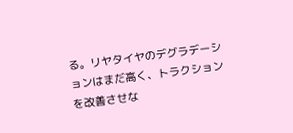る。リヤタイヤのデグラデーションはまだ高く、トラクションを改善させな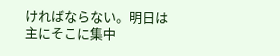ければならない。明日は主にそこに集中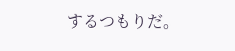するつもりだ。